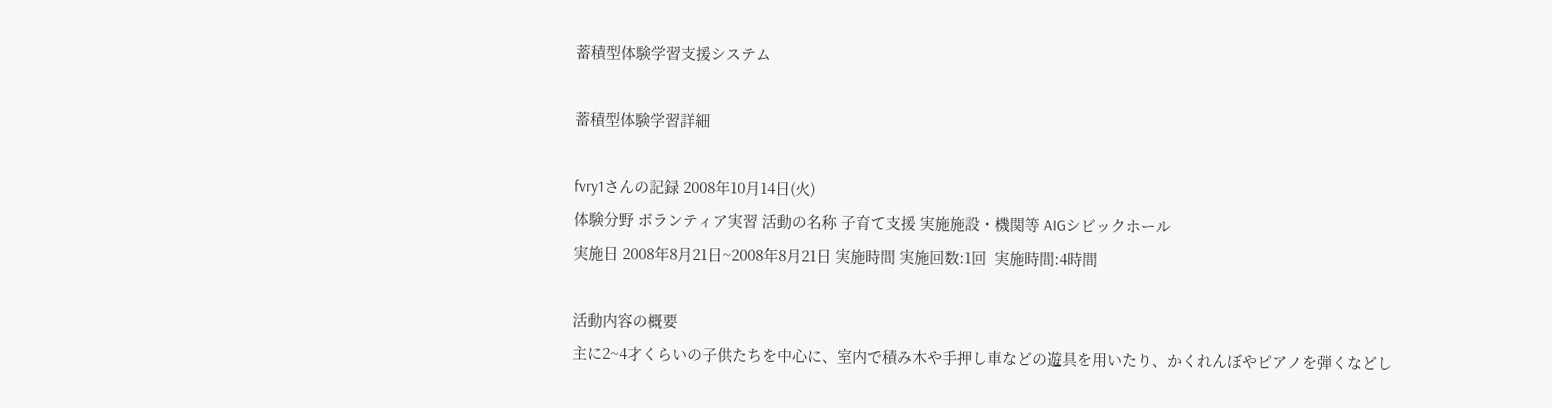蓄積型体験学習支援システム

蓄積型体験学習詳細

fvry1さんの記録 2008年10月14日(火)
体験分野 ボランティア実習 活動の名称 子育て支援 実施施設・機関等 AIGシビックホール
実施日 2008年8月21日~2008年8月21日 実施時間 実施回数:1回  実施時間:4時間

活動内容の概要
主に2~4才くらいの子供たちを中心に、室内で積み木や手押し車などの遊具を用いたり、かくれんぼやピアノを弾くなどし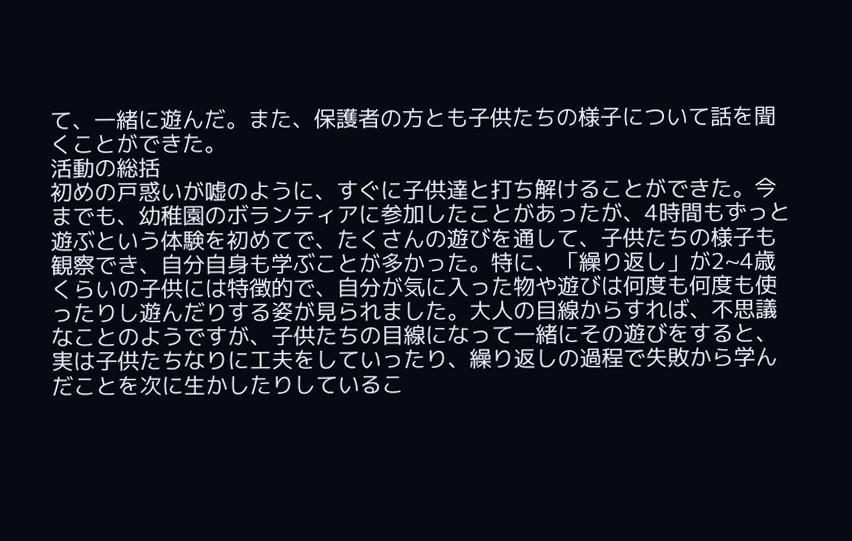て、一緒に遊んだ。また、保護者の方とも子供たちの様子について話を聞くことができた。
活動の総括
初めの戸惑いが嘘のように、すぐに子供達と打ち解けることができた。今までも、幼稚園のボランティアに参加したことがあったが、4時間もずっと遊ぶという体験を初めてで、たくさんの遊びを通して、子供たちの様子も観察でき、自分自身も学ぶことが多かった。特に、「繰り返し」が2~4歳くらいの子供には特徴的で、自分が気に入った物や遊びは何度も何度も使ったりし遊んだりする姿が見られました。大人の目線からすれば、不思議なことのようですが、子供たちの目線になって一緒にその遊びをすると、実は子供たちなりに工夫をしていったり、繰り返しの過程で失敗から学んだことを次に生かしたりしているこ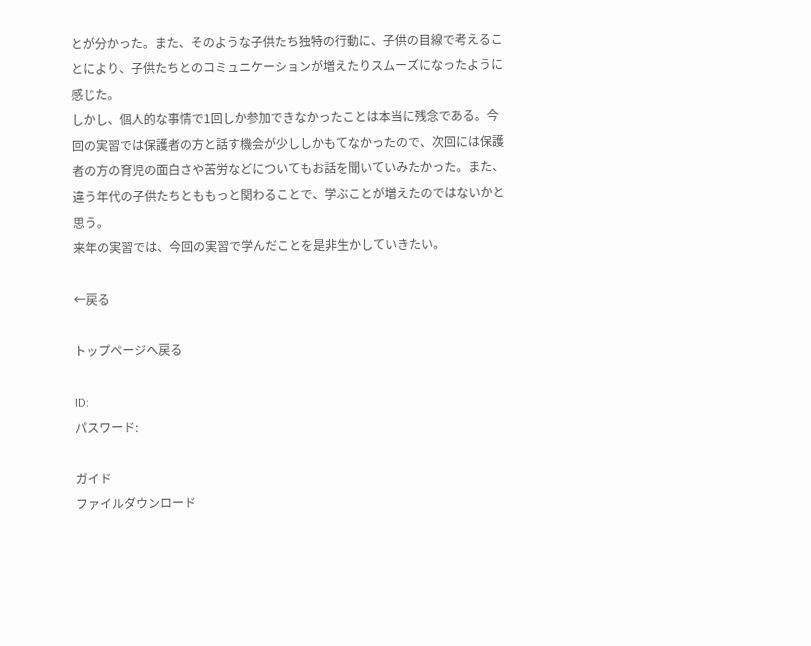とが分かった。また、そのような子供たち独特の行動に、子供の目線で考えることにより、子供たちとのコミュニケーションが増えたりスムーズになったように感じた。
しかし、個人的な事情で1回しか参加できなかったことは本当に残念である。今回の実習では保護者の方と話す機会が少ししかもてなかったので、次回には保護者の方の育児の面白さや苦労などについてもお話を聞いていみたかった。また、違う年代の子供たちとももっと関わることで、学ぶことが増えたのではないかと思う。
来年の実習では、今回の実習で学んだことを是非生かしていきたい。

←戻る

トップページへ戻る

ID:
パスワード:

ガイド
ファイルダウンロード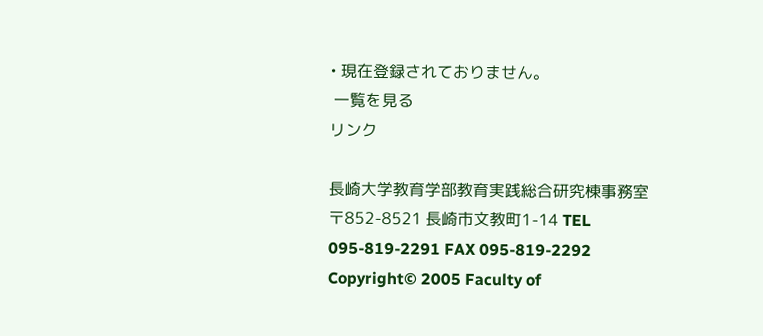• 現在登録されておりません。
 一覧を見る
リンク

長崎大学教育学部教育実践総合研究棟事務室 〒852-8521 長崎市文教町1-14 TEL 095-819-2291 FAX 095-819-2292
Copyright© 2005 Faculty of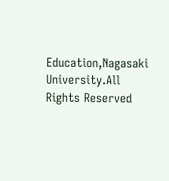Education,Nagasaki University.All Rights Reserved